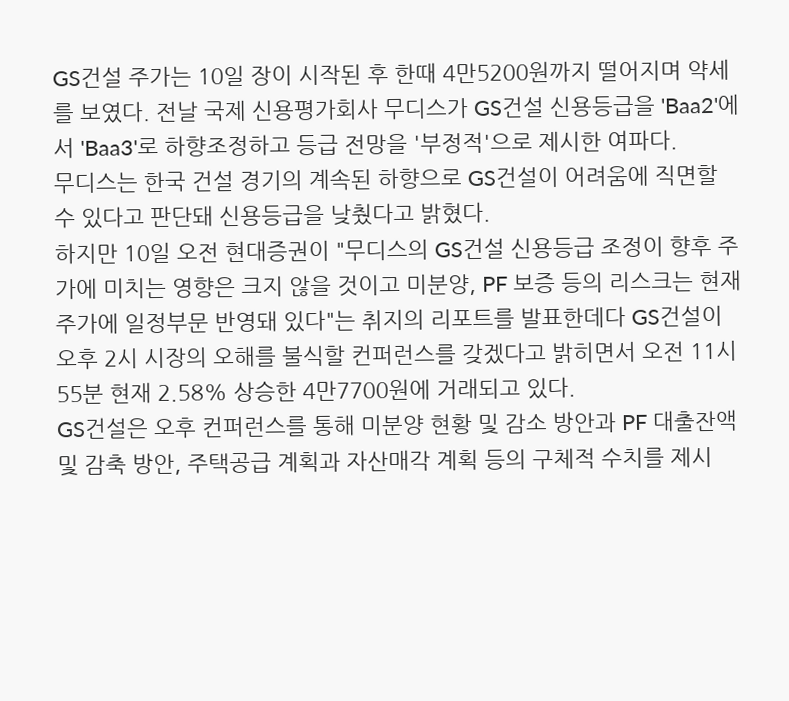GS건설 주가는 10일 장이 시작된 후 한때 4만5200원까지 떨어지며 약세를 보였다. 전날 국제 신용평가회사 무디스가 GS건설 신용등급을 'Baa2'에서 'Baa3'로 하향조정하고 등급 전망을 '부정적'으로 제시한 여파다.
무디스는 한국 건설 경기의 계속된 하향으로 GS건설이 어려움에 직면할 수 있다고 판단돼 신용등급을 낮췄다고 밝혔다.
하지만 10일 오전 현대증권이 "무디스의 GS건설 신용등급 조정이 향후 주가에 미치는 영향은 크지 않을 것이고 미분양, PF 보증 등의 리스크는 현재 주가에 일정부문 반영돼 있다"는 취지의 리포트를 발표한데다 GS건설이 오후 2시 시장의 오해를 불식할 컨퍼런스를 갖겠다고 밝히면서 오전 11시 55분 현재 2.58% 상승한 4만7700원에 거래되고 있다.
GS건설은 오후 컨퍼런스를 통해 미분양 현황 및 감소 방안과 PF 대출잔액 및 감축 방안, 주택공급 계획과 자산매각 계획 등의 구체적 수치를 제시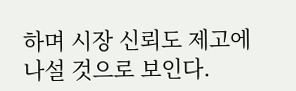하며 시장 신뢰도 제고에 나설 것으로 보인다.